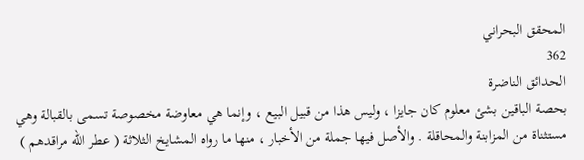المحقق البحراني
362
الحدائق الناضرة
بحصة الباقين بشئ معلوم كان جايزا ، وليس هذا من قبيل البيع ، وإنما هي معاوضة مخصوصة تسمى بالقبالة وهي مستثناة من المزابنة والمحاقلة . والأصل فيها جملة من الأخبار ، منها ما رواه المشايخ الثلاثة ( عطر الله مراقدهم )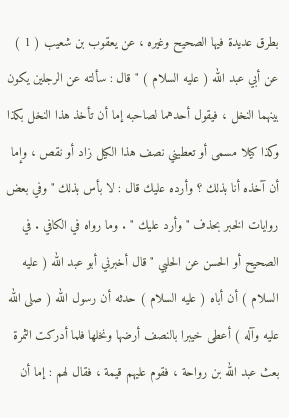بطرق عديدة فيها الصحيح وغيره ، عن يعقوب بن شعيب ( 1 ) عن أبي عبد الله ( عليه السلام ) " قال : سألته عن الرجلين يكون بينهما النخل ، فيقول أحدهما لصاحبه إما أن تأخذ هذا النخل بكذا وكذا كيلا مسمى أو تعطيني نصف هذا الكيل زاد أو نقص ، وإما أن آخذه أنا بذلك ؟ وأرده عليك قال : لا بأس بذلك " وفي بعض روايات الخبر بحذف " وأرد عليك " . وما رواه في الكافي . في الصحيح أو الحسن عن الحلبي " قال أخبرني أبو عبد الله ( عليه السلام ) أن أباه ( عليه السلام ) حدثه أن رسول الله ( صلى الله عليه وآله ) أعطى خيبرا بالنصف أرضها ونخلها فلما أدركت الثمرة بعث عبد الله بن رواحة ، فقوم عليهم قيمة ، فقال لهم : إما أن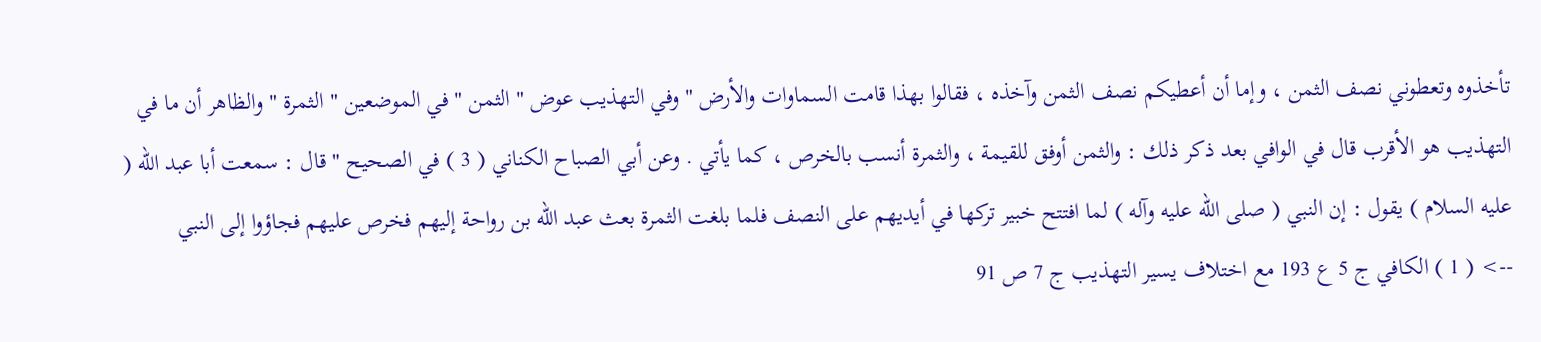تأخذوه وتعطوني نصف الثمن ، وإما أن أعطيكم نصف الثمن وآخذه ، فقالوا بهذا قامت السماوات والأرض " وفي التهذيب عوض " الثمن " في الموضعين " الثمرة " والظاهر أن ما في التهذيب هو الأقرب قال في الوافي بعد ذكر ذلك : والثمن أوفق للقيمة ، والثمرة أنسب بالخرص ، كما يأتي . وعن أبي الصباح الكناني ( 3 ) في الصحيح " قال : سمعت أبا عبد الله ( عليه السلام ) يقول : إن النبي ( صلى الله عليه وآله ) لما افتتح خبير تركها في أيديهم على النصف فلما بلغت الثمرة بعث عبد الله بن رواحة إليهم فخرص عليهم فجاؤوا إلى النبي
--> ( 1 ) الكافي ج 5 ع 193 مع اختلاف يسير التهذيب ج 7 ص 91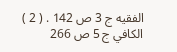الفقيه ج 3 ص 142 . ( 2 ) الكافي ج 5 ص 266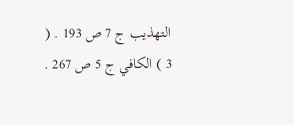التهذيب ج 7 ص 193 . ( 3 ) الكافي ج 5 ص 267 .